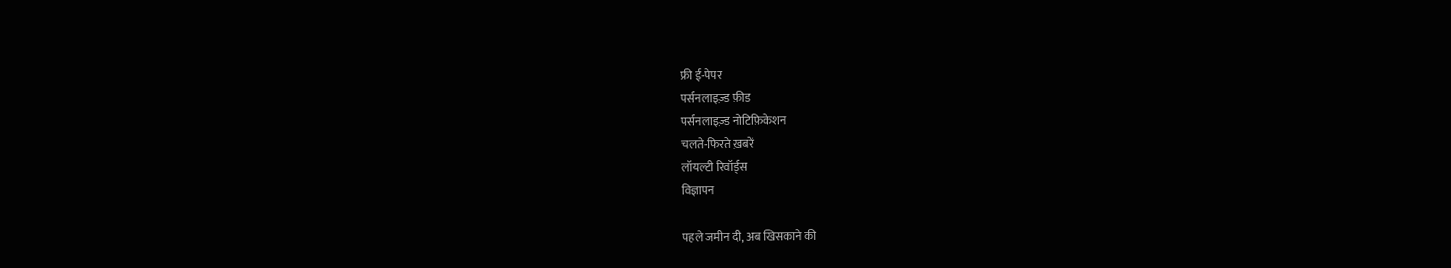फ्री ई-पेपर
पर्सनलाइज़्ड फ़ीड
पर्सनलाइज़्ड नोटिफ़िकेशन
चलते-फिरते ख़बरें
लॉयल्टी रिवॉर्ड्स
विज्ञापन

पहले जमीन दी, अब खिसकाने की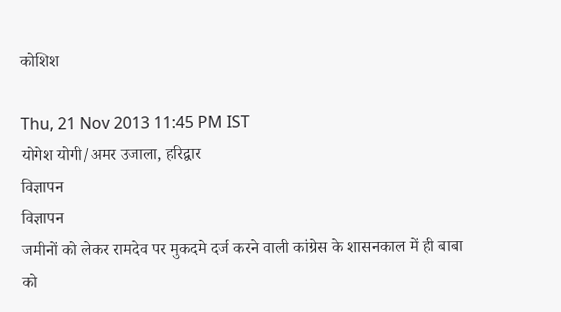कोशिश

Thu, 21 Nov 2013 11:45 PM IST
योगेश योगी/अमर उजाला, हरिद्वार
विज्ञापन
विज्ञापन
जमीनों को लेकर रामदेव पर मुकदमे दर्ज करने वाली कांग्रेस के शासनकाल में ही बाबा को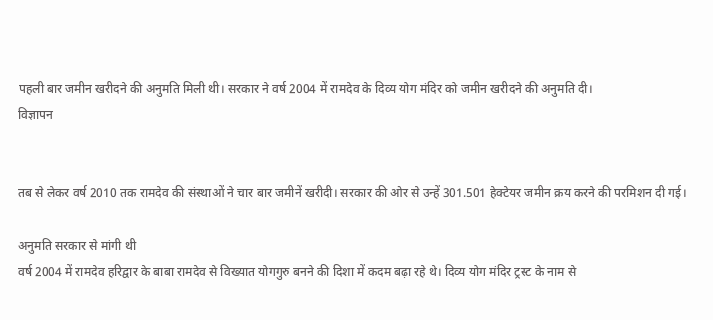पहली बार जमीन खरीदने की अनुमति मिली थी। सरकार ने वर्ष 2004 में रामदेव के दिव्य योग मंदिर को जमीन खरीदने की अनुमति दी।
विज्ञापन


तब से लेकर वर्ष 2010 तक रामदेव की संस्थाओं ने चार बार जमीनें खरीदी। सरकार की ओर से उन्हें 301.501 हेक्टेयर जमीन क्रय करने की परमिशन दी गई।

अनुमति सरकार से मांगी थी
वर्ष 2004 में रामदेव हरिद्वार के बाबा रामदेव से विख्यात योगगुरु बनने की दिशा में कदम बढ़ा रहे थे। दिव्य योग मंदिर ट्रस्ट के नाम से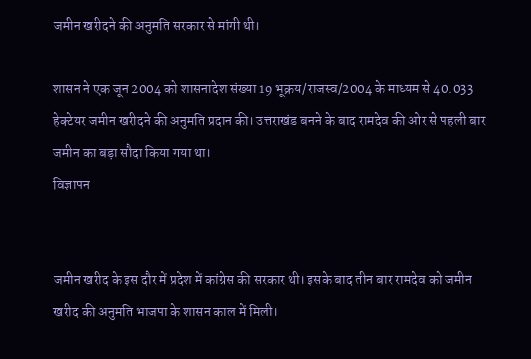जमीन खरीदने की अनुमति सरकार से मांगी थी।

शासन ने एक जून 2004 को शासनादेश संख्या 19 भूक्रय/राजस्व/2004 के माध्यम से 40.033 हेक्टेयर जमीन खरीदने की अनुमति प्रदान की। उत्तराखंड बनने के बाद रामदेव की ओर से पहली बार जमीन का बड़ा सौदा किया गया था।
विज्ञापन


जमीन खरीद के इस दौर में प्रदेश में कांग्रेस की सरकार थी। इसके बाद तीन बार रामदेव को जमीन खरीद की अनुमति भाजपा के शासन काल में मिली।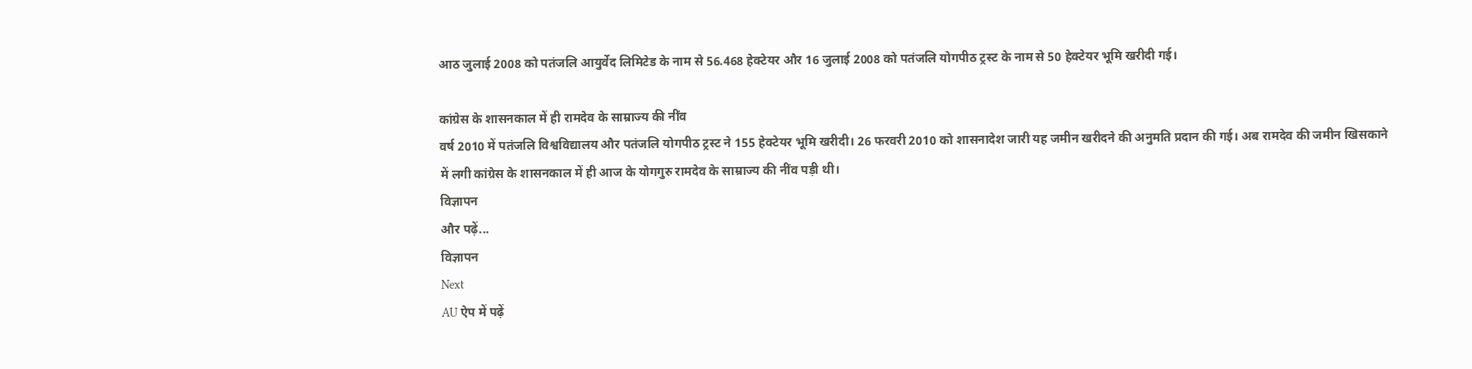आठ जुलाई 2008 को पतंजलि आयुर्वेद लिमिटेड के नाम से 56.468 हेक्टेयर और 16 जुलाई 2008 को पतंजलि योगपीठ ट्रस्ट के नाम से 50 हेक्टेयर भूमि खरीदी गई।

कांग्रेस के शासनकाल में ही रामदेव के साम्राज्य की नींव
वर्ष 2010 में पतंजलि विश्वविद्यालय और पतंजलि योगपीठ ट्रस्ट ने 155 हेक्टेयर भूमि खरीदी। 26 फरवरी 2010 को शासनादेश जारी यह जमीन खरीदने की अनुमति प्रदान की गई। अब रामदेव की जमीन खिसकाने में लगी कांग्रेस के शासनकाल में ही आज के योगगुरु रामदेव के साम्राज्य की नींव पड़ी थी।
विज्ञापन
और पढ़ें...
विज्ञापन
Next
AU ऐप में पढ़ें